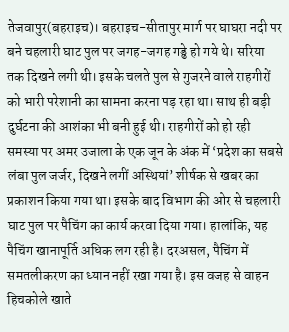तेजवापुर(बहराइच)। बहराइच-सीतापुर मार्ग पर घाघरा नदी पर बने चहलारी घाट पुल पर जगह-जगह गड्ढे हो गये थे। सरिया तक दिखने लगी थी। इसके चलते पुल से गुजरने वाले राहगीरों को भारी परेशानी का सामना करना पड़ रहा था। साथ ही बड़ी दुर्घटना की आशंका भी बनी हुई थी। राहगीरों को हो रही समस्या पर अमर उजाला के एक जून के अंक में ‘प्रदेश का सबसे लंबा पुल जर्जर, दिखने लगीं अस्थियां’ शीर्षक से खबर का प्रकाशन किया गया था। इसके बाद विभाग की ओर से चहलारी घाट पुल पर पैचिंग का कार्य करवा दिया गया। हालांकि, यह पैचिंग खानापूर्ति अधिक लग रही है। दरअसल, पैचिंग में समतलीकरण का ध्यान नहीं रखा गया है। इस वजह से वाहन हिचकोले खाते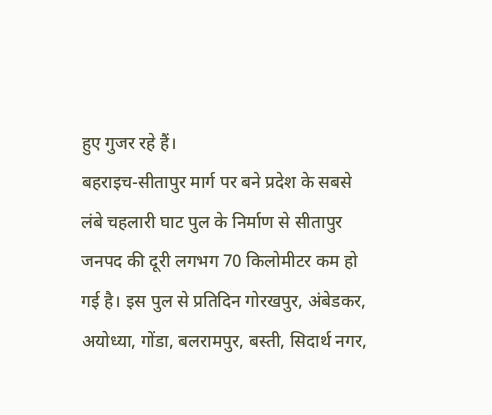हुए गुजर रहे हैं।
बहराइच-सीतापुर मार्ग पर बने प्रदेश के सबसे लंबे चहलारी घाट पुल के निर्माण से सीतापुर जनपद की दूरी लगभग 70 किलोमीटर कम हो गई है। इस पुल से प्रतिदिन गोरखपुर, अंबेडकर, अयोध्या, गोंडा, बलरामपुर, बस्ती, सिदार्थ नगर,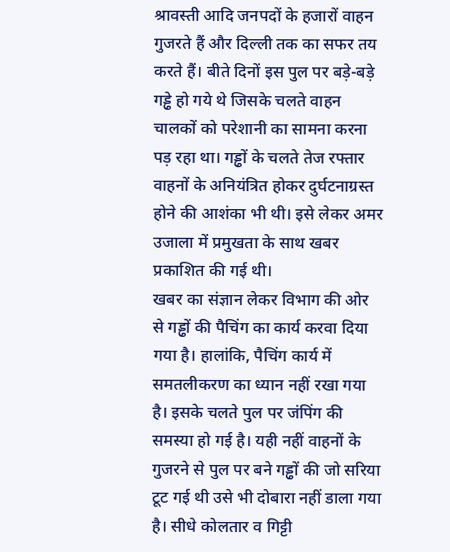श्रावस्ती आदि जनपदों के हजारों वाहन गुजरते हैं और दिल्ली तक का सफर तय करते हैं। बीते दिनों इस पुल पर बड़े-बड़े गड्ढे हो गये थे जिसके चलते वाहन चालकों को परेशानी का सामना करना पड़ रहा था। गड्ढों के चलते तेज रफ्तार वाहनों के अनियंत्रित होकर दुर्घटनाग्रस्त होने की आशंका भी थी। इसे लेकर अमर उजाला में प्रमुखता के साथ खबर प्रकाशित की गई थी।
खबर का संज्ञान लेकर विभाग की ओर से गड्ढों की पैचिंग का कार्य करवा दिया गया है। हालांकि, पैचिंग कार्य में समतलीकरण का ध्यान नहीं रखा गया है। इसके चलते पुल पर जंपिंग की समस्या हो गई है। यही नहीं वाहनों के गुजरने से पुल पर बने गड्ढों की जो सरिया टूट गई थी उसे भी दोबारा नहीं डाला गया है। सीधे कोलतार व गिट्टी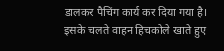डालकर पैचिंग कार्य कर दिया गया है। इसके चलते वाहन हिचकोले खाते हुए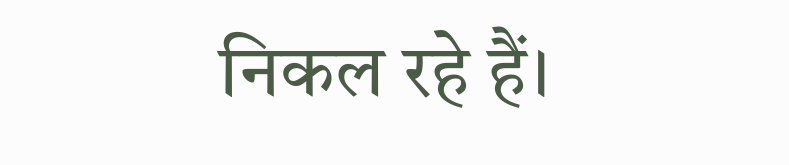निकल रहे हैं।